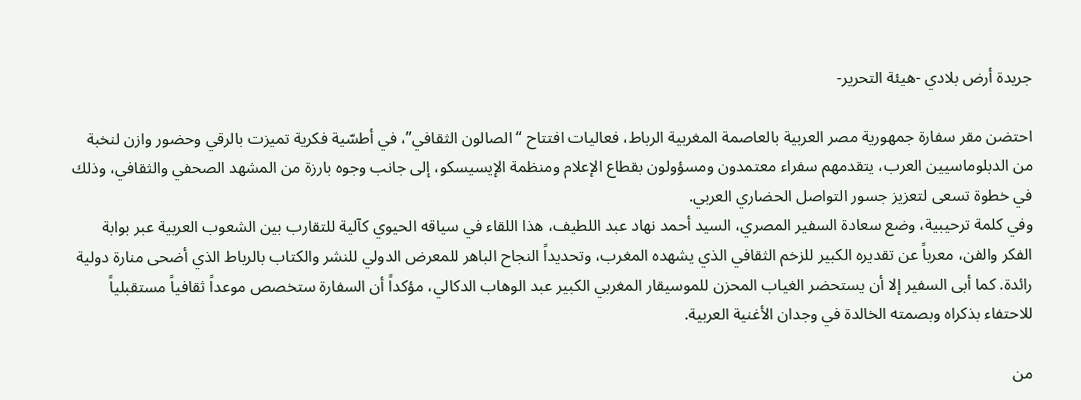جريدة أرض بلادي -هيئة التحرير-

احتضن مقر سفارة جمهورية مصر العربية بالعاصمة المغربية الرباط، فعاليات افتتاح “الصالون الثقافي”، في أطسّية فكرية تميزت بالرقي وحضور وازن لنخبة من الدبلوماسيين العرب، يتقدمهم سفراء معتمدون ومسؤولون بقطاع الإعلام ومنظمة الإيسيسكو، إلى جانب وجوه بارزة من المشهد الصحفي والثقافي، وذلك في خطوة تسعى لتعزيز جسور التواصل الحضاري العربي.
وفي كلمة ترحيبية، وضع سعادة السفير المصري، السيد أحمد نهاد عبد اللطيف، هذا اللقاء في سياقه الحيوي كآلية للتقارب بين الشعوب العربية عبر بوابة الفكر والفن، معرباً عن تقديره الكبير للزخم الثقافي الذي يشهده المغرب، وتحديداً النجاح الباهر للمعرض الدولي للنشر والكتاب بالرباط الذي أضحى منارة دولية رائدة. كما أبى السفير إلا أن يستحضر الغياب المحزن للموسيقار المغربي الكبير عبد الوهاب الدكالي، مؤكداً أن السفارة ستخصص موعداً ثقافياً مستقبلياً للاحتفاء بذكراه وبصمته الخالدة في وجدان الأغنية العربية.

من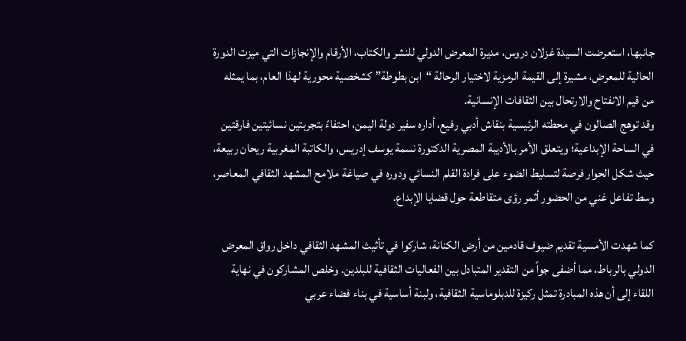جانبها، استعرضت السيدة غزلان دروس، مديرة المعرض الدولي للنشر والكتاب، الأرقام والإنجازات التي ميزت الدورة الحالية للمعرض، مشيرة إلى القيمة الرمزية لاختيار الرحالة “ابن بطوطة” كشخصية محورية لهذا العام، بما يمثله من قيم الانفتاح والارتحال بين الثقافات الإنسانية.
وقد توهج الصالون في محطته الرئيسية بنقاش أدبي رفيع، أداره سفير دولة اليمن، احتفاءً بتجربتين نسائيتين فارقتين في الساحة الإبداعية؛ ويتعلق الأمر بالأديبة المصرية الدكتورة نسمة يوسف إدريس، والكاتبة المغربية ريحان ربيعة، حيث شكل الحوار فرصة لتسليط الضوء على فرادة القلم النسائي ودوره في صياغة ملامح المشهد الثقافي المعاصر، وسط تفاعل غني من الحضور أثمر رؤى متقاطعة حول قضايا الإبداع.

كما شهدت الأمسية تقديم ضيوف قادمين من أرض الكنانة، شاركوا في تأثيث المشهد الثقافي داخل رواق المعرض الدولي بالرباط، مما أضفى جواً من التقدير المتبادل بين الفعاليات الثقافية للبلدين. وخلص المشاركون في نهاية اللقاء إلى أن هذه المبادرة تمثل ركيزة للدبلوماسية الثقافية، ولبنة أساسية في بناء فضاء عربي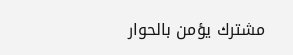مشترك يؤمن بالحوار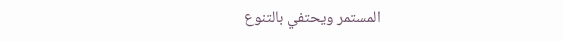المستمر ويحتفي بالتنوع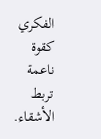الفكري كقوة ناعمة تربط الأشقاء.